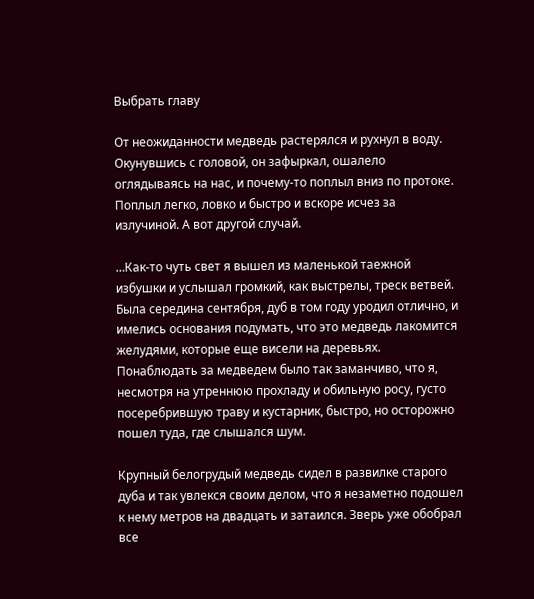Выбрать главу

От неожиданности медведь растерялся и рухнул в воду. Окунувшись с головой, он зафыркал, ошалело оглядываясь на нас, и почему-то поплыл вниз по протоке. Поплыл легко, ловко и быстро и вскоре исчез за излучиной. А вот другой случай.

…Как-то чуть свет я вышел из маленькой таежной избушки и услышал громкий, как выстрелы, треск ветвей. Была середина сентября, дуб в том году уродил отлично, и имелись основания подумать, что это медведь лакомится желудями, которые еще висели на деревьях. Понаблюдать за медведем было так заманчиво, что я, несмотря на утреннюю прохладу и обильную росу, густо посеребрившую траву и кустарник, быстро, но осторожно пошел туда, где слышался шум.

Крупный белогрудый медведь сидел в развилке старого дуба и так увлекся своим делом, что я незаметно подошел к нему метров на двадцать и затаился. Зверь уже обобрал все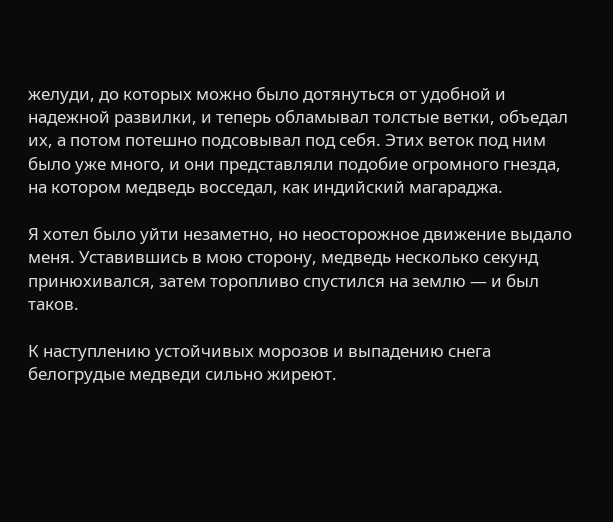желуди, до которых можно было дотянуться от удобной и надежной развилки, и теперь обламывал толстые ветки, объедал их, а потом потешно подсовывал под себя. Этих веток под ним было уже много, и они представляли подобие огромного гнезда, на котором медведь восседал, как индийский магараджа.

Я хотел было уйти незаметно, но неосторожное движение выдало меня. Уставившись в мою сторону, медведь несколько секунд принюхивался, затем торопливо спустился на землю — и был таков.

К наступлению устойчивых морозов и выпадению снега белогрудые медведи сильно жиреют.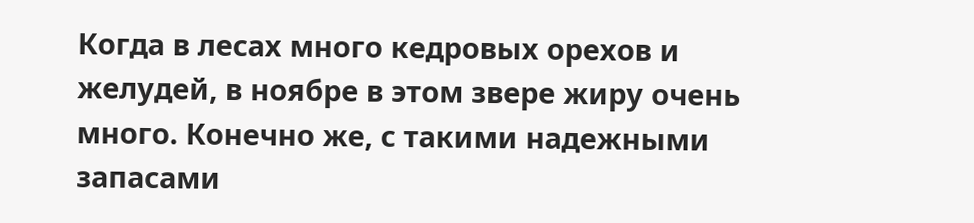Когда в лесах много кедровых орехов и желудей, в ноябре в этом звере жиру очень много. Конечно же, с такими надежными запасами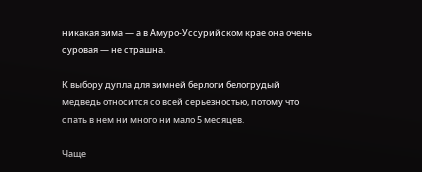никакая зима — а в Амуро-Уссурийском крае она очень суровая — не страшна.

К выбору дупла для зимней берлоги белогрудый медведь относится со всей серьезностью, потому что спать в нем ни много ни мало 5 месяцев.

Чаще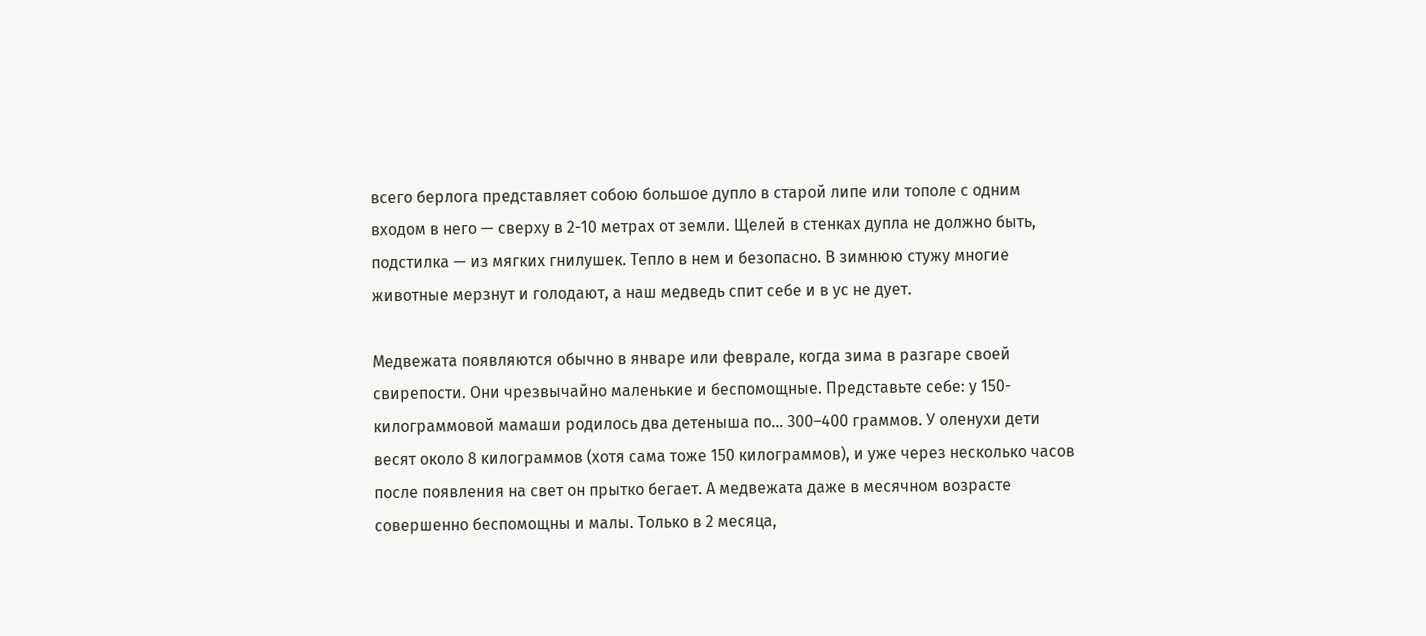всего берлога представляет собою большое дупло в старой липе или тополе с одним входом в него — сверху в 2-10 метрах от земли. Щелей в стенках дупла не должно быть, подстилка — из мягких гнилушек. Тепло в нем и безопасно. В зимнюю стужу многие животные мерзнут и голодают, а наш медведь спит себе и в ус не дует.

Медвежата появляются обычно в январе или феврале, когда зима в разгаре своей свирепости. Они чрезвычайно маленькие и беспомощные. Представьте себе: у 150-килограммовой мамаши родилось два детеныша по… 300–400 граммов. У оленухи дети весят около 8 килограммов (хотя сама тоже 150 килограммов), и уже через несколько часов после появления на свет он прытко бегает. А медвежата даже в месячном возрасте совершенно беспомощны и малы. Только в 2 месяца,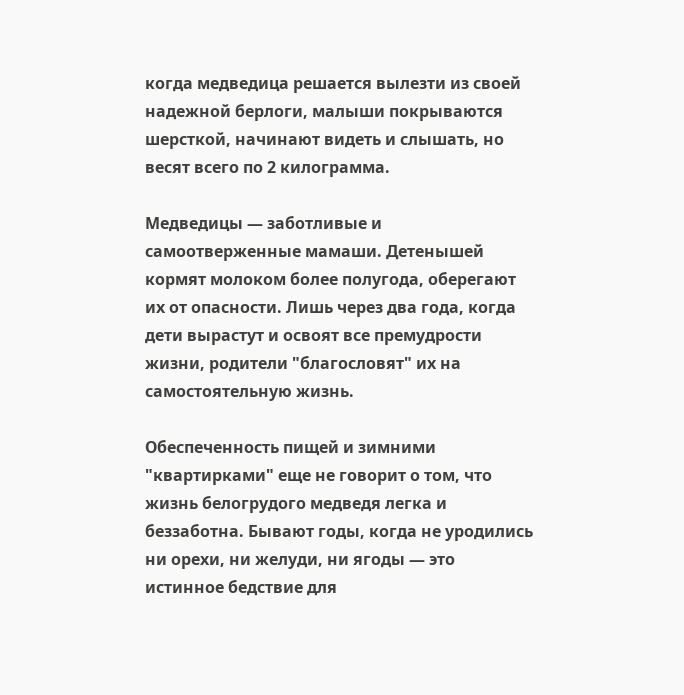когда медведица решается вылезти из своей надежной берлоги, малыши покрываются шерсткой, начинают видеть и слышать, но весят всего по 2 килограмма.

Медведицы — заботливые и самоотверженные мамаши. Детенышей кормят молоком более полугода, оберегают их от опасности. Лишь через два года, когда дети вырастут и освоят все премудрости жизни, родители "благословят" их на самостоятельную жизнь.

Обеспеченность пищей и зимними "квартирками" еще не говорит о том, что жизнь белогрудого медведя легка и беззаботна. Бывают годы, когда не уродились ни орехи, ни желуди, ни ягоды — это истинное бедствие для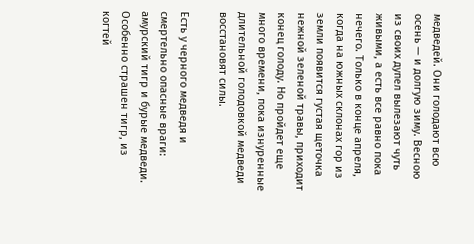медведей. Они голодают всю осень — и долгую зиму. Весною из своих дупел вылезают чуть живыми, а есть все равно пока нечего. Только в конце апреля, когда на южных склонах гор из земли появится густая щеточка нежной зеленой травы, приходит конец голоду. Но пройдет еще много времени, пока изнуренные длительной голодовкой медведи восстановят силы.

Есть у черного медведя и смертельно опасные враги: амурский тигр и бурые медведи. Особенно страшен тигр, из когтей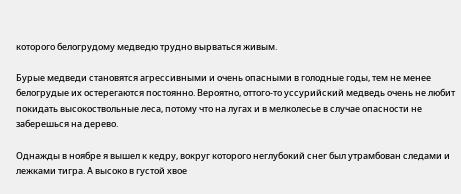которого белогрудому медведю трудно вырваться живым.

Бурые медведи становятся агрессивными и очень опасными в голодные годы, тем не менее белогрудые их остерегаются постоянно. Вероятно, оттого-то уссурийский медведь очень не любит покидать высокоствольные леса, потому что на лугах и в мелколесье в случае опасности не заберешься на дерево.

Однажды в ноябре я вышел к кедру, вокруг которого неглубокий снег был утрамбован следами и лежками тигра. А высоко в густой хвое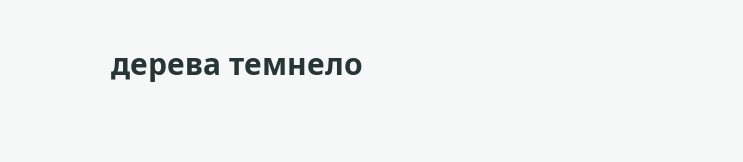дерева темнело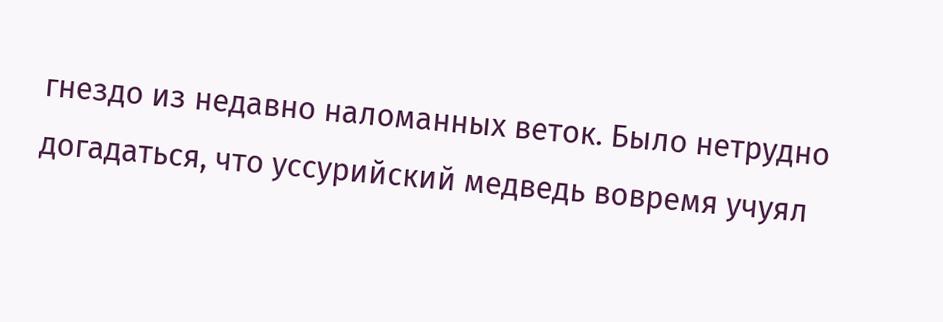гнездо из недавно наломанных веток. Было нетрудно догадаться, что уссурийский медведь вовремя учуял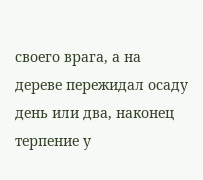своего врага, а на дереве пережидал осаду день или два, наконец терпение у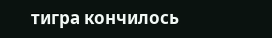тигра кончилось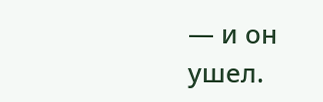— и он ушел.